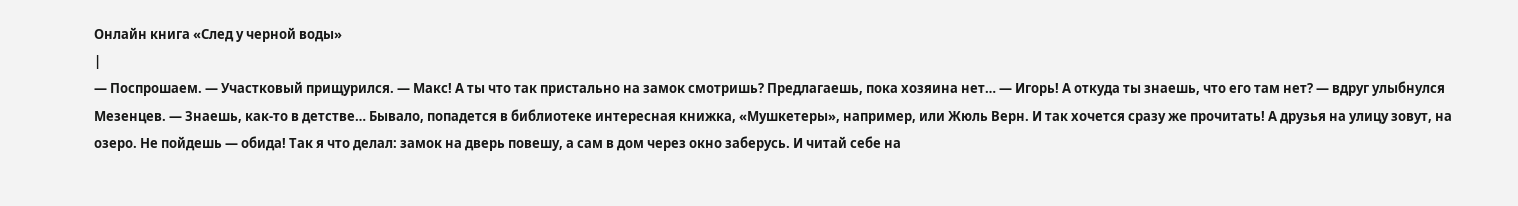Онлайн книга «След у черной воды»
|
— Поспрошаем. — Участковый прищурился. — Макс! А ты что так пристально на замок смотришь? Предлагаешь, пока хозяина нет… — Игорь! А откуда ты знаешь, что его там нет? — вдруг улыбнулся Мезенцев. — Знаешь, как-то в детстве… Бывало, попадется в библиотеке интересная книжка, «Мушкетеры», например, или Жюль Верн. И так хочется сразу же прочитать! А друзья на улицу зовут, на озеро. Не пойдешь — обида! Так я что делал: замок на дверь повешу, а сам в дом через окно заберусь. И читай себе на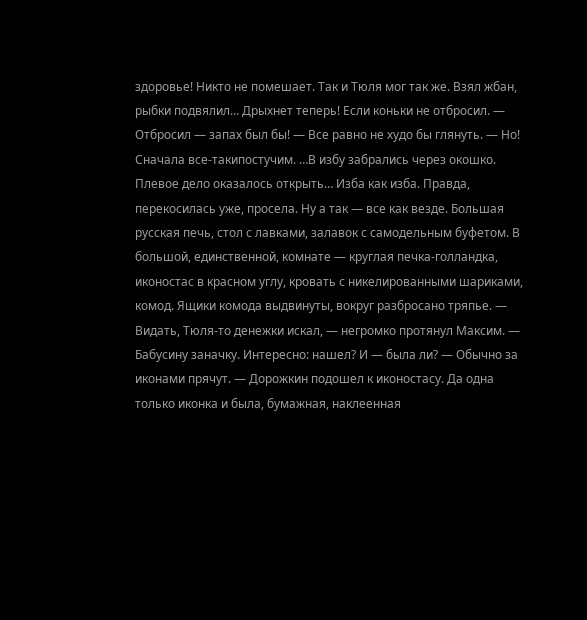здоровье! Никто не помешает. Так и Тюля мог так же. Взял жбан, рыбки подвялил… Дрыхнет теперь! Если коньки не отбросил. — Отбросил — запах был бы! — Все равно не худо бы глянуть. — Но! Сначала все-такипостучим. …В избу забрались через окошко. Плевое дело оказалось открыть… Изба как изба. Правда, перекосилась уже, просела. Ну а так — все как везде. Большая русская печь, стол с лавками, залавок с самодельным буфетом. В большой, единственной, комнате — круглая печка-голландка, иконостас в красном углу, кровать с никелированными шариками, комод. Ящики комода выдвинуты, вокруг разбросано тряпье. — Видать, Тюля-то денежки искал, — негромко протянул Максим. — Бабусину заначку. Интересно: нашел? И — была ли? — Обычно за иконами прячут. — Дорожкин подошел к иконостасу. Да одна только иконка и была, бумажная, наклеенная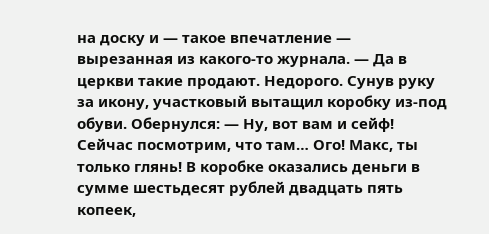на доску и — такое впечатление — вырезанная из какого-то журнала. — Да в церкви такие продают. Недорого. Сунув руку за икону, участковый вытащил коробку из-под обуви. Обернулся: — Ну, вот вам и сейф! Сейчас посмотрим, что там… Ого! Макс, ты только глянь! В коробке оказались деньги в сумме шестьдесят рублей двадцать пять копеек,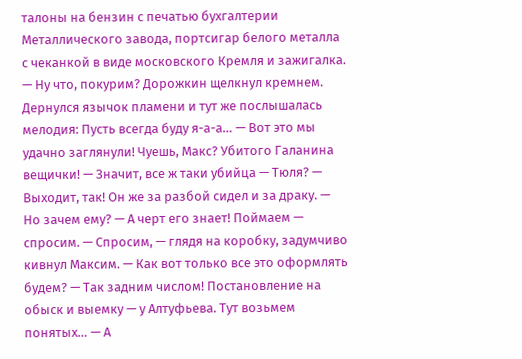талоны на бензин с печатью бухгалтерии Металлического завода, портсигар белого металла с чеканкой в виде московского Кремля и зажигалка. — Ну что, покурим? Дорожкин щелкнул кремнем. Дернулся язычок пламени и тут же послышалась мелодия: Пусть всегда буду я-а-а… — Вот это мы удачно заглянули! Чуешь, Макс? Убитого Галанина вещички! — Значит, все ж таки убийца — Тюля? — Выходит, так! Он же за разбой сидел и за драку. — Но зачем ему? — А черт его знает! Поймаем — спросим. — Спросим, — глядя на коробку, задумчиво кивнул Максим. — Как вот только все это оформлять будем? — Так задним числом! Постановление на обыск и выемку — у Алтуфьева. Тут возьмем понятых… — А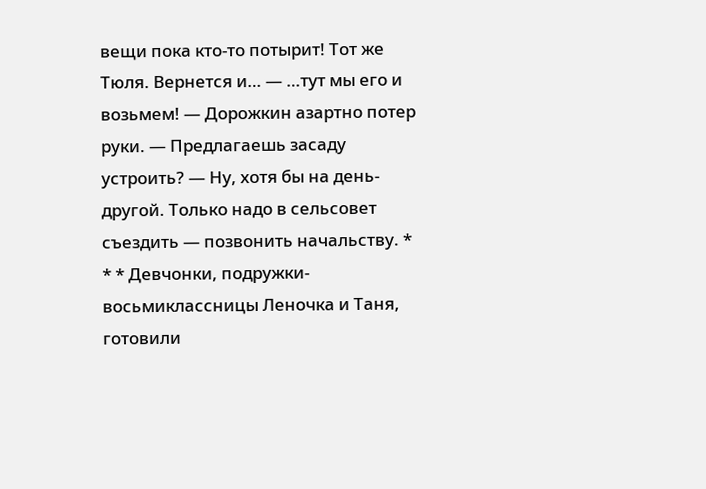вещи пока кто-то потырит! Тот же Тюля. Вернется и… — …тут мы его и возьмем! — Дорожкин азартно потер руки. — Предлагаешь засаду устроить? — Ну, хотя бы на день-другой. Только надо в сельсовет съездить — позвонить начальству. * * * Девчонки, подружки-восьмиклассницы Леночка и Таня, готовили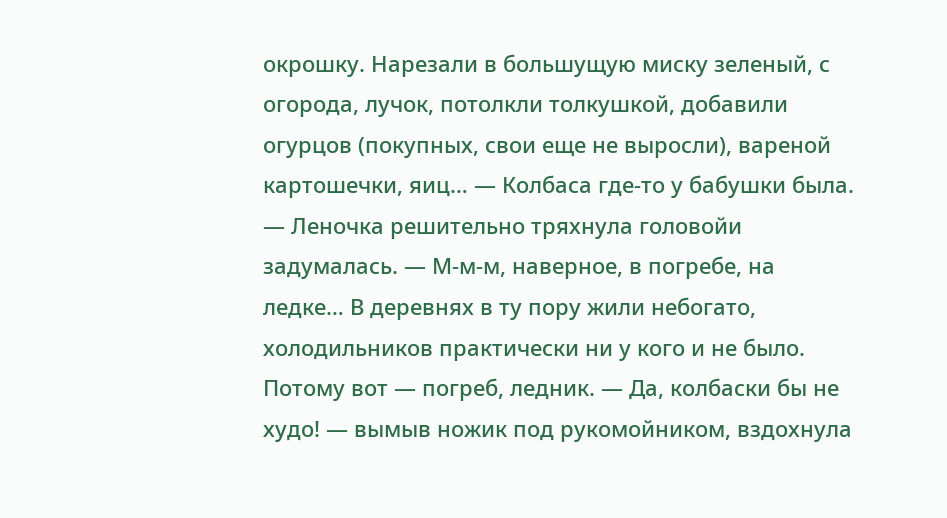окрошку. Нарезали в большущую миску зеленый, с огорода, лучок, потолкли толкушкой, добавили огурцов (покупных, свои еще не выросли), вареной картошечки, яиц… — Колбаса где-то у бабушки была. — Леночка решительно тряхнула головойи задумалась. — М-м-м, наверное, в погребе, на ледке… В деревнях в ту пору жили небогато, холодильников практически ни у кого и не было. Потому вот — погреб, ледник. — Да, колбаски бы не худо! — вымыв ножик под рукомойником, вздохнула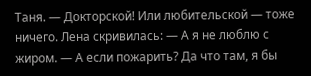Таня. — Докторской! Или любительской — тоже ничего. Лена скривилась: — А я не люблю с жиром. — А если пожарить? Да что там, я бы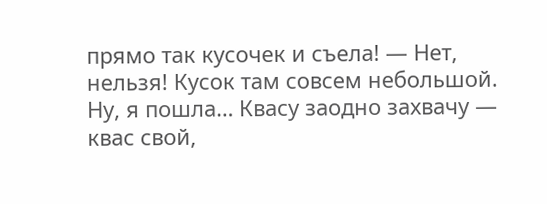прямо так кусочек и съела! — Нет, нельзя! Кусок там совсем небольшой. Ну, я пошла… Квасу заодно захвачу — квас свой,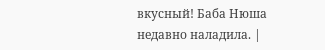вкусный! Баба Нюша недавно наладила. |